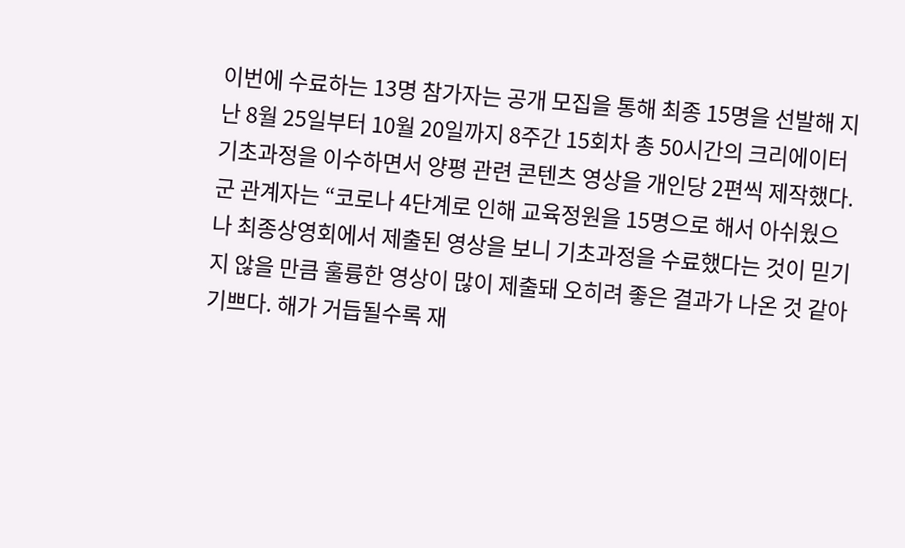이번에 수료하는 13명 참가자는 공개 모집을 통해 최종 15명을 선발해 지난 8월 25일부터 10월 20일까지 8주간 15회차 총 50시간의 크리에이터 기초과정을 이수하면서 양평 관련 콘텐츠 영상을 개인당 2편씩 제작했다.
군 관계자는 “코로나 4단계로 인해 교육정원을 15명으로 해서 아쉬웠으나 최종상영회에서 제출된 영상을 보니 기초과정을 수료했다는 것이 믿기지 않을 만큼 훌륭한 영상이 많이 제출돼 오히려 좋은 결과가 나온 것 같아 기쁘다. 해가 거듭될수록 재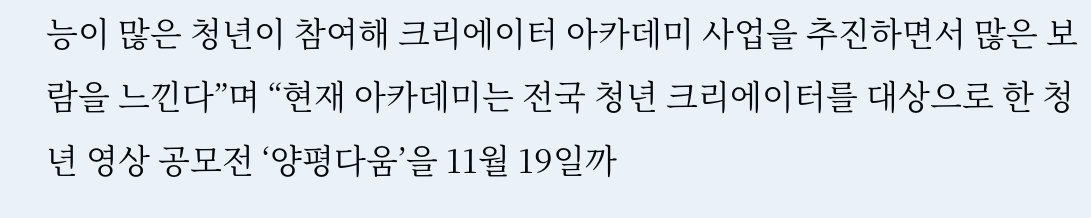능이 많은 청년이 참여해 크리에이터 아카데미 사업을 추진하면서 많은 보람을 느낀다”며 “현재 아카데미는 전국 청년 크리에이터를 대상으로 한 청년 영상 공모전 ‘양평다움’을 11월 19일까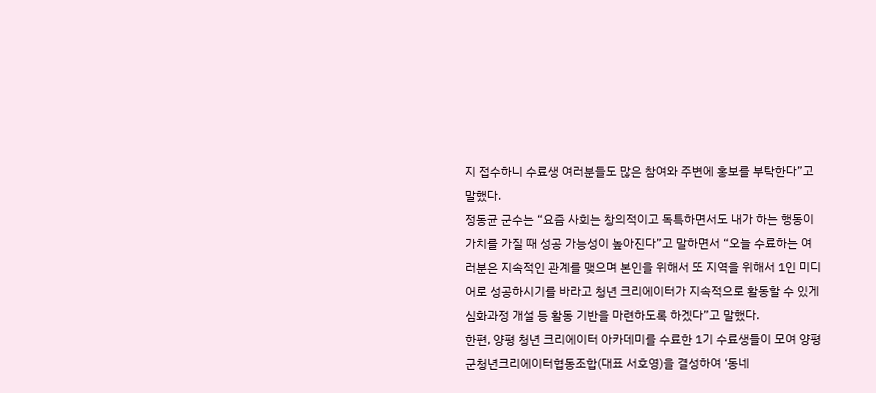지 접수하니 수료생 여러분들도 많은 참여와 주변에 홍보를 부탁한다”고 말했다.
정동균 군수는 “요즘 사회는 창의적이고 독특하면서도 내가 하는 행동이 가치를 가질 때 성공 가능성이 높아진다”고 말하면서 “오늘 수료하는 여러분은 지속적인 관계를 맺으며 본인을 위해서 또 지역을 위해서 1인 미디어로 성공하시기를 바라고 청년 크리에이터가 지속적으로 활동할 수 있게 심화과정 개설 등 활동 기반을 마련하도록 하겠다”고 말했다.
한편, 양평 청년 크리에이터 아카데미를 수료한 1기 수료생들이 모여 양평군청년크리에이터협동조합(대표 서호영)을 결성하여 ‘동네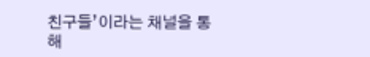친구들’이라는 채널을 통해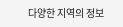다양한 지역의 정보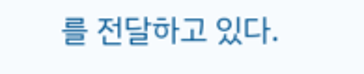를 전달하고 있다.